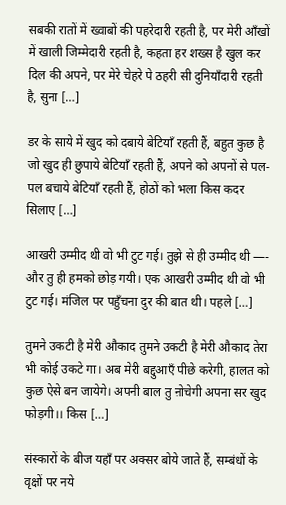सबकी रातों में ख्वाबों की पहरेदारी रहती है, पर मेरी आँखों में खाली जिम्मेदारी रहती है, कहता हर शख्स है खुल कर दिल की अपने, पर मेरे चेहरे पे ठहरी सी दुनियाँदारी रहती है, सुना […]

डर के साये में खुद को दबाये बेटियाँ रहती हैं, बहुत कुछ है जो खुद ही छुपाये बेटियाँ रहती हैं, अपने को अपनों से पल-पल बचाये बेटियाँ रहती हैं, होठों को भला किस कदर सिलाए […]

आखरी उम्मीद थी वो भी टुट गई। तुझे से ही उम्मीद थी —- और तु ही हमको छोड़ गयी। एक आखरी उम्मीद थी वो भी टुट गई। मंजिल पर पहुँचना दुर की बात थी। पहले […]

तुमने उकटी है मेरी औकाद तुमने उकटी है मेरी औकाद तेरा भी कोई उकटे गा। अब मेरी बद्दुआएँ पीछे करेगी, हालत को कुछ ऐसे बन जायेगे। अपनी बाल तु ऩोचेगी अपना सर खुद फोड़गी।। किस […]

संस्कारों के बीज यहाँ पर अक्सर बोये जाते हैं, सम्बंधों के वृक्षों पर नये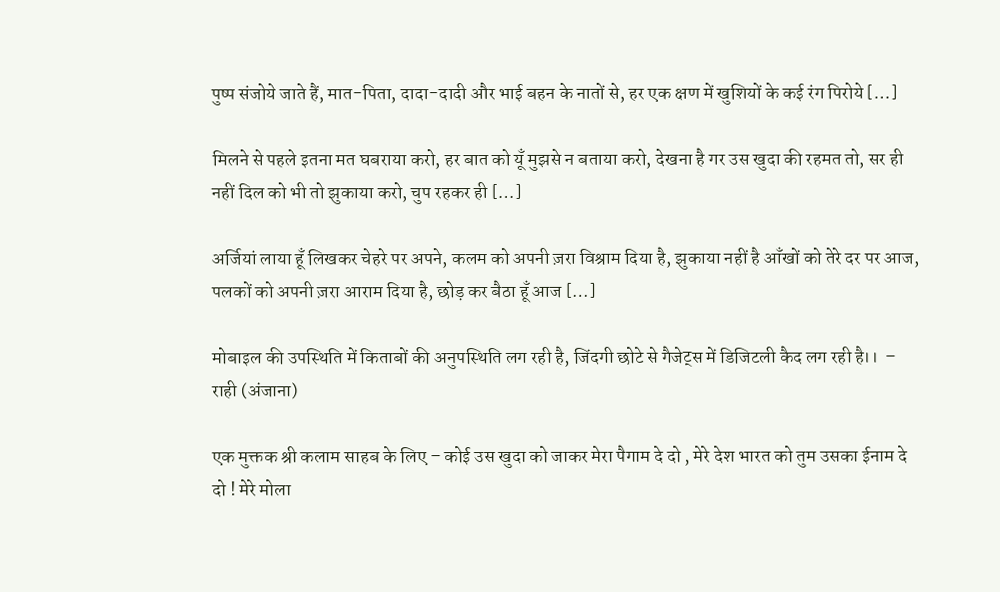पुष्प संजोये जाते हैं, मात-पिता, दादा-दादी और भाई बहन के नातों से, हर एक क्षण में खुशियों के कई रंग पिरोये […]

मिलने से पहले इतना मत घबराया करो, हर बात को यूँ मुझसे न बताया करो, देखना है गर उस खुदा की रहमत तो, सर ही नहीं दिल को भी तो झुकाया करो, चुप रहकर ही […]

अर्जियां लाया हूँ लिखकर चेहरे पर अपने, कलम को अपनी ज़रा विश्राम दिया है, झुकाया नहीं है आँखों को तेरे दर पर आज, पलकों को अपनी ज़रा आराम दिया है, छोड़ कर बैठा हूँ आज […]

मोबाइल की उपस्थिति में किताबों की अनुपस्थिति लग रही है, जिंदगी छोटे से गैजेट्स में डिजिटली कैद लग रही है।।  – राही (अंजाना)

एक मुक्तक श्री कलाम साहब के लिए – कोई उस खुदा को जाकर मेरा पैगाम दे दो , मेरे देश भारत को तुम उसका ईनाम दे दो ! मेरे मोला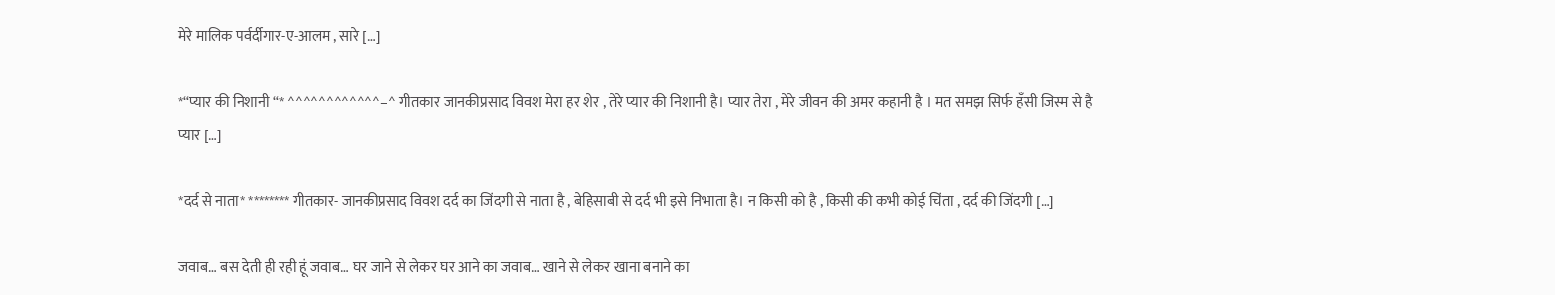मेरे मालिक पर्वर्दीगार-ए-आलम , सारे […]

*“प्यार की निशानी “* ^^^^^^^^^^^^–^ गीतकार जानकीप्रसाद विवश मेरा हर शेर , तेरे प्यार की निशानी है। प्यार तेरा , मेरे जीवन की अमर कहानी है । मत समझ सिर्फ हँसी जिस्म से है प्यार […]

*दर्द से नाता* ******** गीतकार- जानकीप्रसाद विवश दर्द का जिंदगी से नाता है , बेहिसाबी से दर्द भी इसे निभाता है। न किसी को है , किसी की कभी कोई चिंता , दर्द की जिंदगी […]

जवाब… बस देती ही रही हूं जवाब… घर जाने से लेकर घर आने का जवाब… खाने से लेकर खाना बनाने का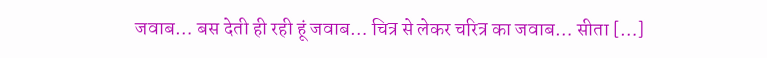जवाब… बस देती ही रही हूं जवाब… चित्र से लेकर चरित्र का जवाब… सीता […]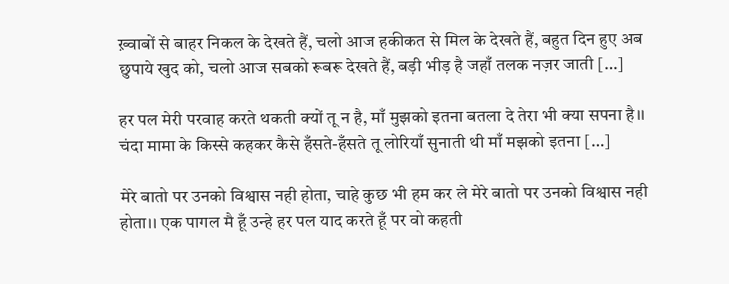ख़्वाबों से बाहर निकल के देखते हैं, चलो आज हकीकत से मिल के देखते हैं, बहुत दिन हुए अब छुपाये खुद को, चलो आज सबको रूबरू देखते हैं, बड़ी भीड़ है जहाँ तलक नज़र जाती […]

हर पल मेरी परवाह करते थकती क्यों तू न है, माँ मुझको इतना बतला दे तेरा भी क्या सपना है।।   चंदा मामा के किस्से कहकर कैसे हँसते-हँसते तू लोरियाँ सुनाती थी माँ मझको इतना […]

मेरे बातो पर उनको विश्वास नही होता, चाहे कुछ भी हम कर ले मेरे बातो पर उनको विश्वास नही होता।। एक पागल मै हूँ उन्हे हर पल याद करते हूँ पर वो कहती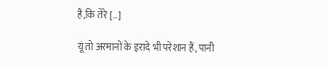है,कि तेरे […]

यूं तो अरमानों के इरादे भी परेशान हैं, पानी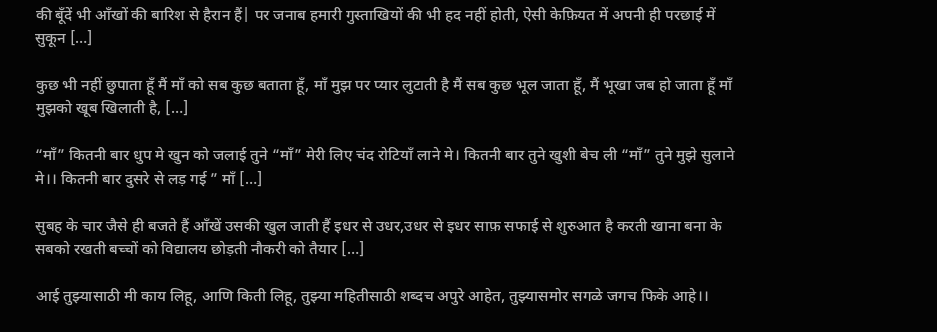की बूँदें भी आँखों की बारिश से हैरान हैं| पर जनाब हमारी गुस्ताखियों की भी हद नहीं होती, ऐसी केफ़ियत में अपनी ही परछाई में सुकून […]

कुछ भी नहीं छुपाता हूँ मैं माँ को सब कुछ बताता हूँ, माँ मुझ पर प्यार लुटाती है मैं सब कुछ भूल जाता हूँ, मैं भूखा जब हो जाता हूँ माँ मुझको खूब खिलाती है, […]

“माँ” कितनी बार धुप मे खुन को जलाई तुने “माँ” मेरी लिए चंद रोटियाँ लाने मे। कितनी बार तुने खुशी बेच ली “माँ” तुने मुझे सुलाने मे।। कितनी बार दुसरे से लड़ गई ” माँ […]

सुबह के चार जैसे ही बजते हैं आँखें उसकी खुल जाती हैं इधर से उधर,उधर से इधर साफ़ सफाई से शुरुआत है करती खाना बना के सबको रखती बच्चों को विद्यालय छोड़ती नौकरी को तैयार […]

आई तुझ्यासाठी मी काय लिहू, आणि किती लिहू, तुझ्या महितीसाठी शब्दच अपुरे आहेत, तुझ्यासमोर सगळे जगच फिके आहे।।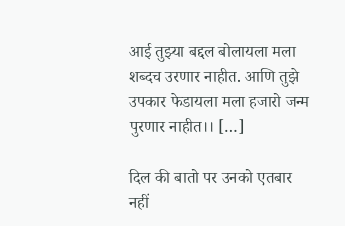आई तुझ्या बद्दल बोलायला मला शब्दच उरणार नाहीत. आणि तुझे उपकार फेडायला मला हजारो जन्म पुरणार नाहीत।। […]

दिल की बातो पर उनको एतबार नहीं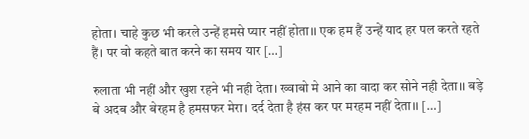होता। चाहे कुछ भी करले उन्हें हमसे प्यार नहीं होता।। एक हम हैं उन्हें याद हर पल करते रहते हैं। पर वो कहते बात करने का समय यार […]

रुलाता भी नहीं और खुश रहने भी नही देता। ख्वाबो मे आने का वादा कर सोने नही देता।। बड़े बे अदब और बेरहम है हमसफर मेरा। दर्द देता है हंस कर पर मरहम नहीं देता।। […]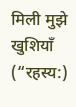मिली मुझे खुशियाँ (“रहस्य:)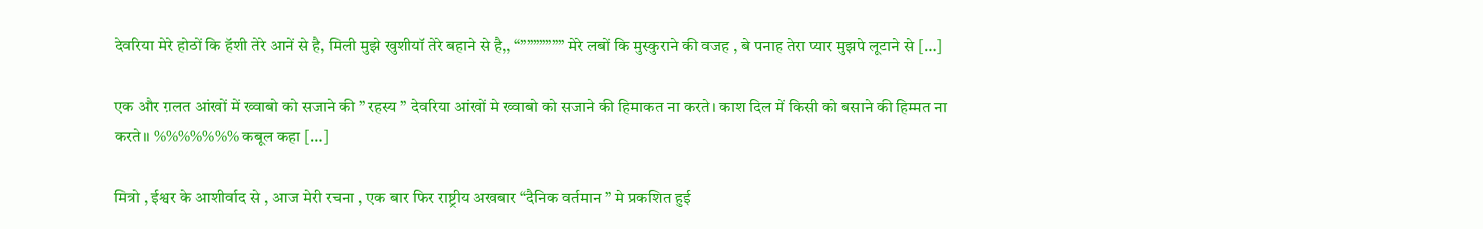देवरिया मेरे होठों कि हॅशी तेरे आनें से है, मिली मुझे खुशीयॉ तेरे बहाने से है,, “””””””” मेरे लबों कि मुस्कुराने की वजह , बे पनाह तेरा प्यार मुझपे लूटाने से […]

एक और ग़लत आंखों में ख्वाबो को सजाने की ” रहस्य ” देवरिया आंखों मे ख्वाबो को सजाने की हिमाकत ना करते। काश दिल में किसी को बसाने की हिम्मत ना करते।। %%%%%%% कबूल कहा […]

मित्रो , ईश्वर के आशीर्वाद से , आज मेरी रचना , एक बार फिर राष्ट्रीय अखबार “दैनिक वर्तमान ” मे प्रकशित हुई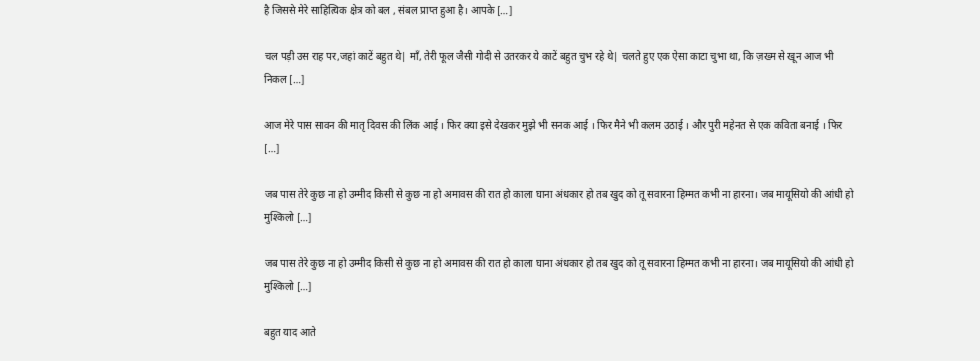है जिससे मेरे साहित्यिक क्षेत्र को बल , संबल प्राप्त हुआ है। आपके […]

चल पड़ी उस राह पर,जहां काटें बहुत थे| माँ, तेरी फूल जैसी गोदी से उतरकर ये काटें बहुत चुभ रहे थे| चलते हुए एक ऐसा काटा चुभा था, कि ज़ख्म से खून आज भी निकल […]

आज मेरे पास सावन की मातृ दिवस की लिंक आई । फिर क्या इसे देखकर मुझे भी सनक आई । फिर मैने भी कलम उठाई । और पुरी महेनत से एक कविता बनाई । फिर […]

जब पास तेरे कुछ ना हो उम्मीद किसी से कुछ ना हो अमावस की रात हो काला घाना अंधकार हो तब खुद को तू सवारना हिम्मत कभी ना हारना। जब मायूसियो की आंधी हो मुश्किलो […]

जब पास तेरे कुछ ना हो उम्मीद किसी से कुछ ना हो अमावस की रात हो काला घाना अंधकार हो तब खुद को तू सवारना हिम्मत कभी ना हारना। जब मायूसियो की आंधी हो मुश्किलो […]

बहुत याद आते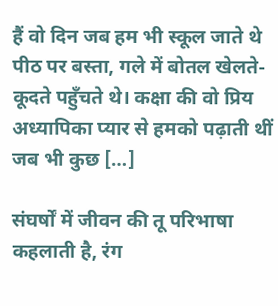हैं वो दिन जब हम भी स्कूल जाते थे पीठ पर बस्ता, गले में बोतल खेलते- कूदते पहुँचते थे। कक्षा की वो प्रिय अध्यापिका प्यार से हमको पढ़ाती थीं जब भी कुछ […]

संघर्षों में जीवन की तू परिभाषा कहलाती है, रंग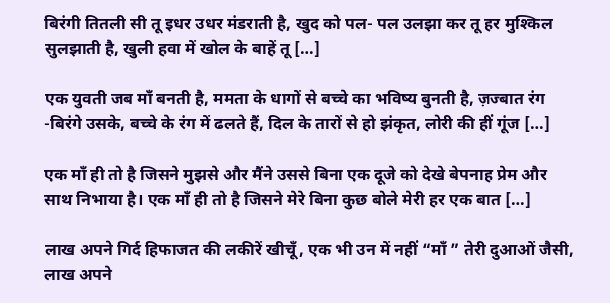बिरंगी तितली सी तू इधर उधर मंडराती है, खुद को पल- पल उलझा कर तू हर मुश्किल सुलझाती है, खुली हवा में खोल के बाहें तू […]

एक युवती जब माँ बनती है, ममता के धागों से बच्चे का भविष्य बुनती है, ज़ज्बात रंग -बिरंगे उसके, बच्चे के रंग में ढलते हैं, दिल के तारों से हो झंकृत, लोरी की हीं गूंज […]

एक माँ ही तो है जिसने मुझसे और मैंने उससे बिना एक दूजे को देखे बेपनाह प्रेम और साथ निभाया है। एक माँ ही तो है जिसने मेरे बिना कुछ बोले मेरी हर एक बात […]

लाख अपने गिर्द हिफाजत की लकीरें खीचूँ, एक भी उन में नहीं “माँ ” तेरी दुआओं जैसी, लाख अपने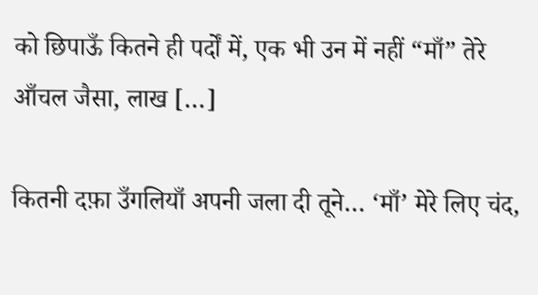को छिपाऊँ कितने ही पर्दों में, एक भी उन में नहीं “माँ” तेरे आँचल जैसा, लाख […]

कितनी दफ़ा उँगलियाँ अपनी जला दी तूने… ‘माँ’ मेरे लिए चंद,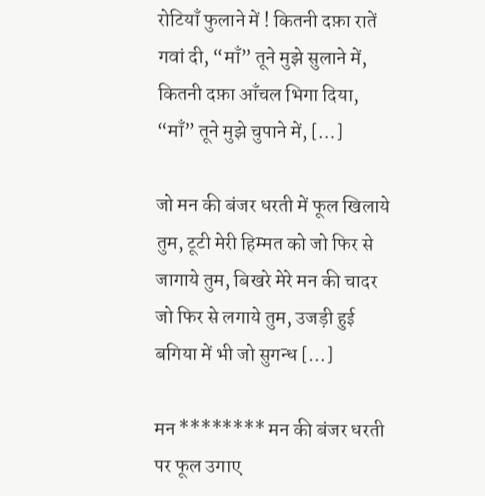रोटियाँ फुलाने में ! कितनी दफ़ा रातें गवां दी, “माँ” तूने मुझे सुलाने में, कितनी दफ़ा आँचल भिगा दिया, “माँ” तूने मुझे चुपाने में, […]

जो मन की बंजर धरती में फूल खिलाये तुम, टूटी मेरी हिम्मत को जो फिर से जागाये तुम, बिखरे मेरे मन की चादर जो फिर से लगाये तुम, उजड़ी हुई बगिया में भी जो सुगन्ध […]

मन ******** मन की बंजर धरती पर फूल उगाए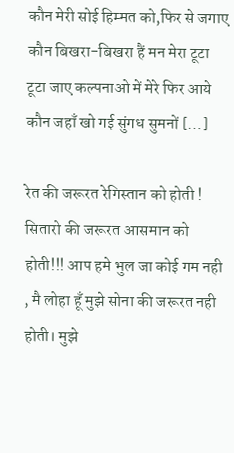कौन मेरी सोई हिम्मत को,फिर से जगाए कौन बिखरा-बिखरा हैं मन मेरा टूटा टूटा जाए कल्पनाओ में मेरे फिर आये कौन जहाँ खो गई सुंगध सुमनों […]

रेत की जरूरत रेगिस्तान को होती ! सितारो की जरूरत आसमान को होती!!! आप हमे भुल जा कोई गम नही , मै लोहा हूँ मुझे सोना की जरूरत नही होती। मुझे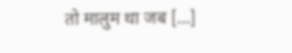तो मालुम था जब […]